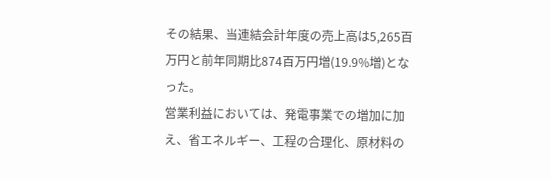その結果、当連結会計年度の売上高は5,265百万円と前年同期比874百万円増(19.9%増)となった。
営業利益においては、発電事業での増加に加え、省エネルギー、工程の合理化、原材料の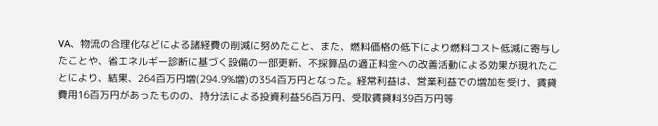VA、物流の合理化などによる諸経費の削減に努めたこと、また、燃料価格の低下により燃料コスト低減に寄与したことや、省エネルギー診断に基づく設備の一部更新、不採算品の適正料金への改善活動による効果が現れたことにより、結果、264百万円増(294.9%増)の354百万円となった。経常利益は、営業利益での増加を受け、賃貸費用16百万円があったものの、持分法による投資利益56百万円、受取賃貸料39百万円等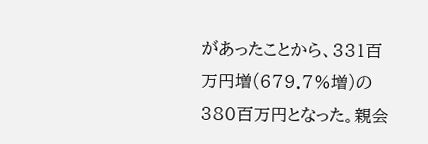があったことから、331百万円増(679.7%増)の380百万円となった。親会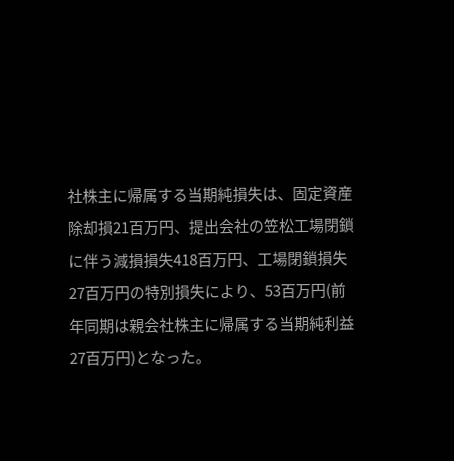社株主に帰属する当期純損失は、固定資産除却損21百万円、提出会社の笠松工場閉鎖に伴う減損損失418百万円、工場閉鎖損失27百万円の特別損失により、53百万円(前年同期は親会社株主に帰属する当期純利益27百万円)となった。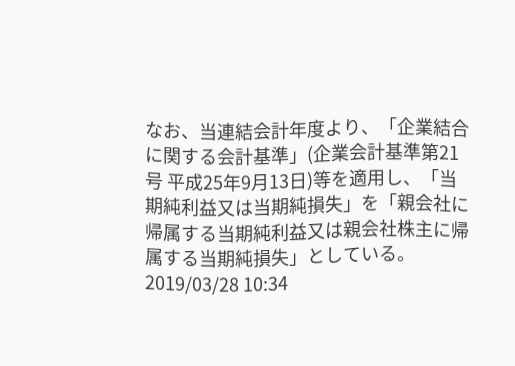なお、当連結会計年度より、「企業結合に関する会計基準」(企業会計基準第21号 平成25年9月13日)等を適用し、「当期純利益又は当期純損失」を「親会社に帰属する当期純利益又は親会社株主に帰属する当期純損失」としている。
2019/03/28 10:34